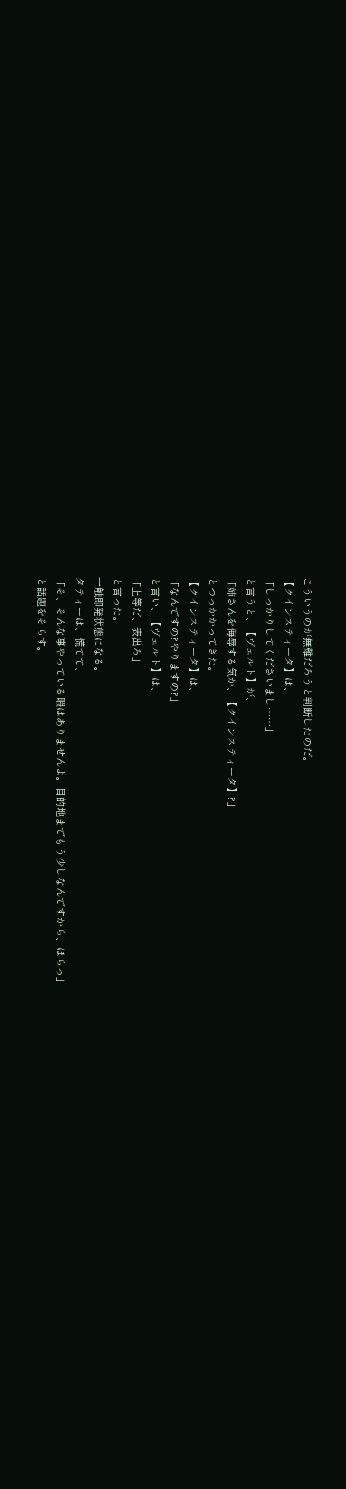こういうのが無難だろうと判断したのだ。
【クインスティータ】は、
「しっかりしてくださいまし……」
と言うと、【ヴェルト】が、
「姉さんを侮辱する気か、【クインスティータ】?」
とつっかかってきた。
【クインスティータ】は、
「なんですの?やりますの?」
と言い、【ヴェルト】は、
「上等だ、表出ろ」
と言った。
一触即発状態になる。
タティーは、慌てて、
「そ、そんな事やっている暇はありませんよ。目的地までもう少しなんですから、ほらっ」
と話題をそらす。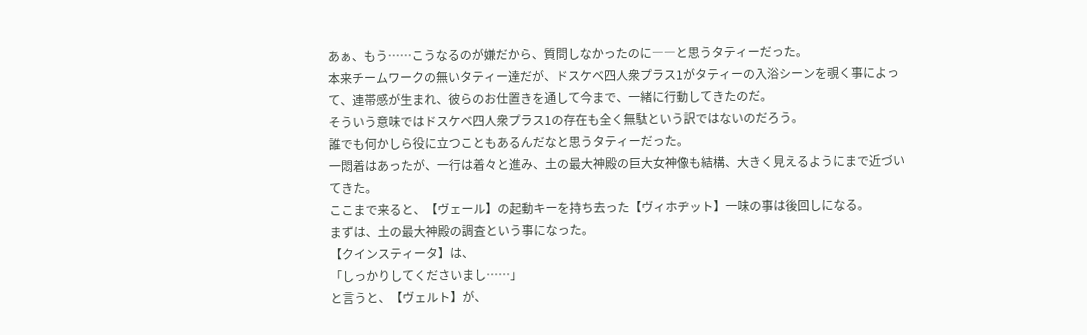あぁ、もう……こうなるのが嫌だから、質問しなかったのに――と思うタティーだった。
本来チームワークの無いタティー達だが、ドスケベ四人衆プラス1がタティーの入浴シーンを覗く事によって、連帯感が生まれ、彼らのお仕置きを通して今まで、一緒に行動してきたのだ。
そういう意味ではドスケベ四人衆プラス1の存在も全く無駄という訳ではないのだろう。
誰でも何かしら役に立つこともあるんだなと思うタティーだった。
一悶着はあったが、一行は着々と進み、土の最大神殿の巨大女神像も結構、大きく見えるようにまで近づいてきた。
ここまで来ると、【ヴェール】の起動キーを持ち去った【ヴィホヂット】一味の事は後回しになる。
まずは、土の最大神殿の調査という事になった。
【クインスティータ】は、
「しっかりしてくださいまし……」
と言うと、【ヴェルト】が、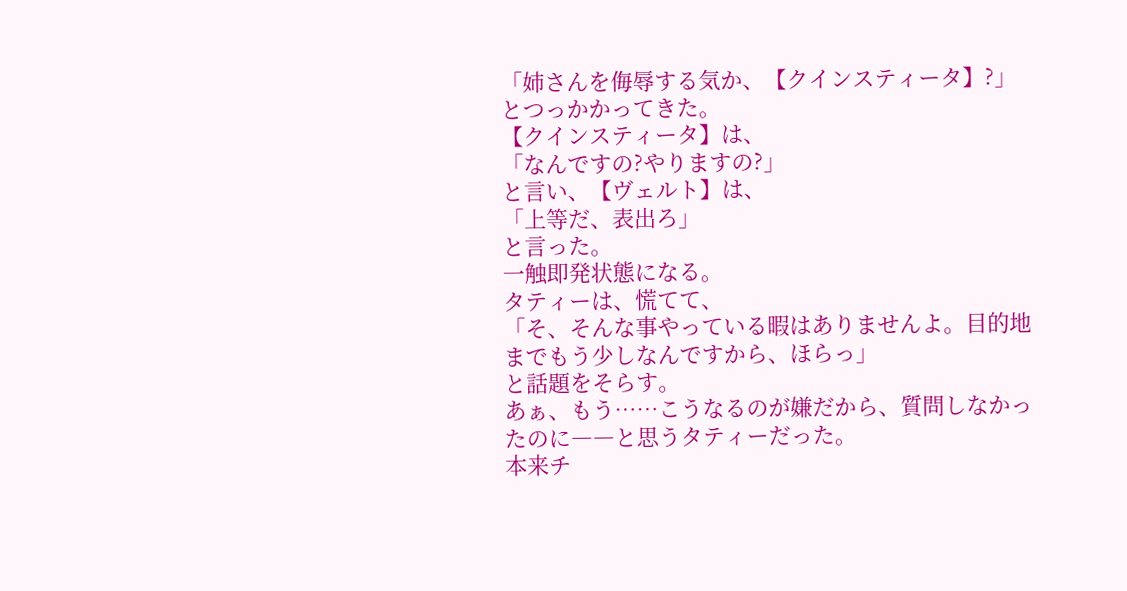「姉さんを侮辱する気か、【クインスティータ】?」
とつっかかってきた。
【クインスティータ】は、
「なんですの?やりますの?」
と言い、【ヴェルト】は、
「上等だ、表出ろ」
と言った。
一触即発状態になる。
タティーは、慌てて、
「そ、そんな事やっている暇はありませんよ。目的地までもう少しなんですから、ほらっ」
と話題をそらす。
あぁ、もう……こうなるのが嫌だから、質問しなかったのに――と思うタティーだった。
本来チ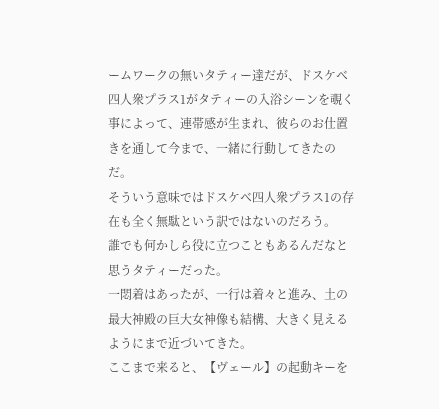ームワークの無いタティー達だが、ドスケベ四人衆プラス1がタティーの入浴シーンを覗く事によって、連帯感が生まれ、彼らのお仕置きを通して今まで、一緒に行動してきたのだ。
そういう意味ではドスケベ四人衆プラス1の存在も全く無駄という訳ではないのだろう。
誰でも何かしら役に立つこともあるんだなと思うタティーだった。
一悶着はあったが、一行は着々と進み、土の最大神殿の巨大女神像も結構、大きく見えるようにまで近づいてきた。
ここまで来ると、【ヴェール】の起動キーを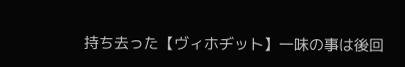持ち去った【ヴィホヂット】一味の事は後回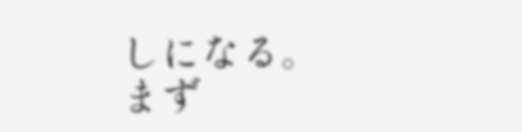しになる。
まず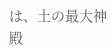は、土の最大神殿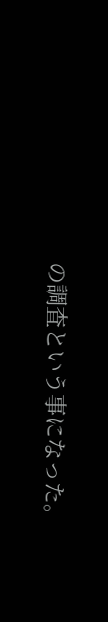の調査という事になった。